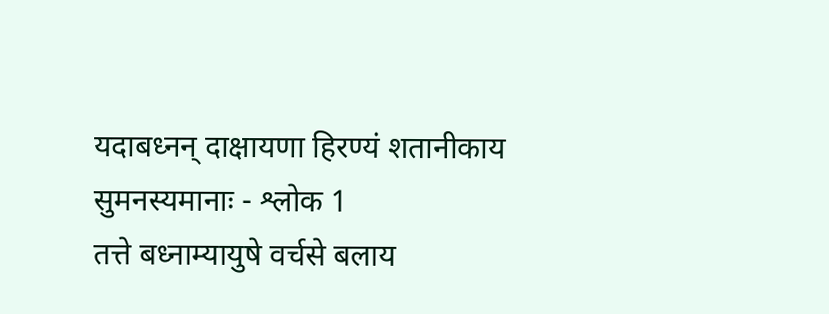यदाबध्नन् दाक्षायणा हिरण्यं शतानीकाय सुमनस्यमानाः - श्लोक 1
तत्ते बध्नाम्यायुषे वर्चसे बलाय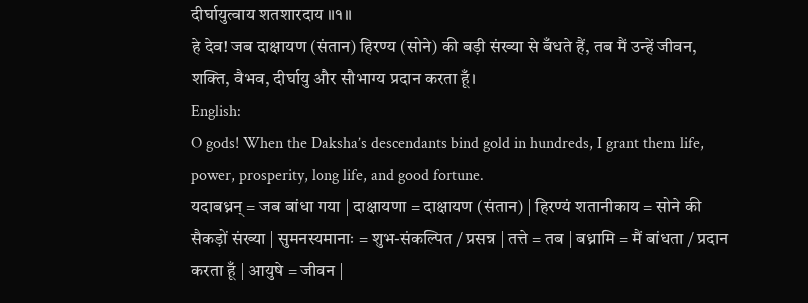दीर्घायुत्वाय शतशारदाय ॥१॥
हे देव! जब दाक्षायण (संतान) हिरण्य (सोने) की बड़ी संख्या से बँधते हैं, तब मैं उन्हें जीवन, शक्ति, वैभव, दीर्घायु और सौभाग्य प्रदान करता हूँ।
English:
O gods! When the Daksha’s descendants bind gold in hundreds, I grant them life, power, prosperity, long life, and good fortune.
यदाबध्नन् = जब बांधा गया | दाक्षायणा = दाक्षायण (संतान) | हिरण्यं शतानीकाय = सोने की सैकड़ों संख्या | सुमनस्यमानाः = शुभ-संकल्पित / प्रसन्न | तत्ते = तब | बध्नामि = मैं बांधता / प्रदान करता हूँ | आयुषे = जीवन |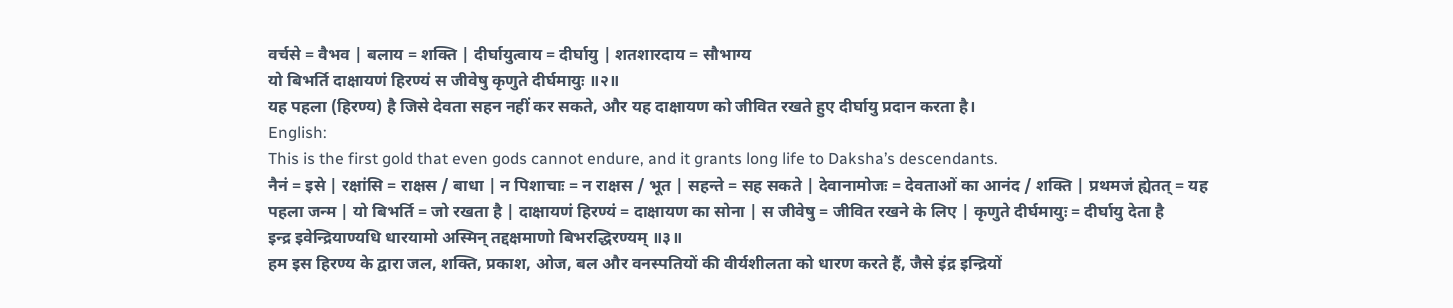वर्चसे = वैभव | बलाय = शक्ति | दीर्घायुत्वाय = दीर्घायु | शतशारदाय = सौभाग्य
यो बिभर्ति दाक्षायणं हिरण्यं स जीवेषु कृणुते दीर्घमायुः ॥२॥
यह पहला (हिरण्य) है जिसे देवता सहन नहीं कर सकते, और यह दाक्षायण को जीवित रखते हुए दीर्घायु प्रदान करता है।
English:
This is the first gold that even gods cannot endure, and it grants long life to Daksha’s descendants.
नैनं = इसे | रक्षांसि = राक्षस / बाधा | न पिशाचाः = न राक्षस / भूत | सहन्ते = सह सकते | देवानामोजः = देवताओं का आनंद / शक्ति | प्रथमजं ह्येतत् = यह पहला जन्म | यो बिभर्ति = जो रखता है | दाक्षायणं हिरण्यं = दाक्षायण का सोना | स जीवेषु = जीवित रखने के लिए | कृणुते दीर्घमायुः = दीर्घायु देता है
इन्द्र इवेन्द्रियाण्यधि धारयामो अस्मिन् तद्दक्षमाणो बिभरद्धिरण्यम् ॥३॥
हम इस हिरण्य के द्वारा जल, शक्ति, प्रकाश, ओज, बल और वनस्पतियों की वीर्यशीलता को धारण करते हैं, जैसे इंद्र इन्द्रियों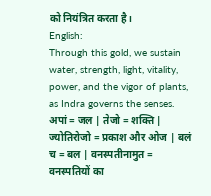को नियंत्रित करता है।
English:
Through this gold, we sustain water, strength, light, vitality, power, and the vigor of plants, as Indra governs the senses.
अपां = जल | तेजो = शक्ति | ज्योतिरोजो = प्रकाश और ओज | बलं च = बल | वनस्पतीनामुत = वनस्पतियों का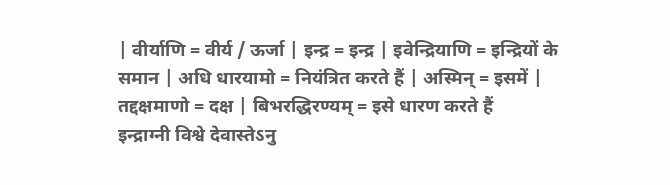| वीर्याणि = वीर्य / ऊर्जा | इन्द्र = इन्द्र | इवेन्द्रियाणि = इन्द्रियों के समान | अधि धारयामो = नियंत्रित करते हैं | अस्मिन् = इसमें | तद्दक्षमाणो = दक्ष | बिभरद्धिरण्यम् = इसे धारण करते हैं
इन्द्राग्नी विश्वे देवास्तेऽनु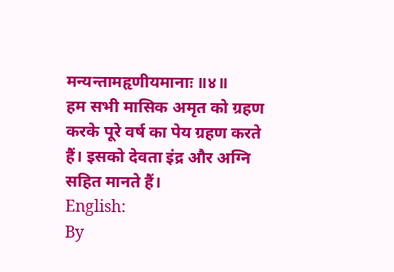मन्यन्तामहृणीयमानाः ॥४॥
हम सभी मासिक अमृत को ग्रहण करके पूरे वर्ष का पेय ग्रहण करते हैं। इसको देवता इंद्र और अग्नि सहित मानते हैं।
English:
By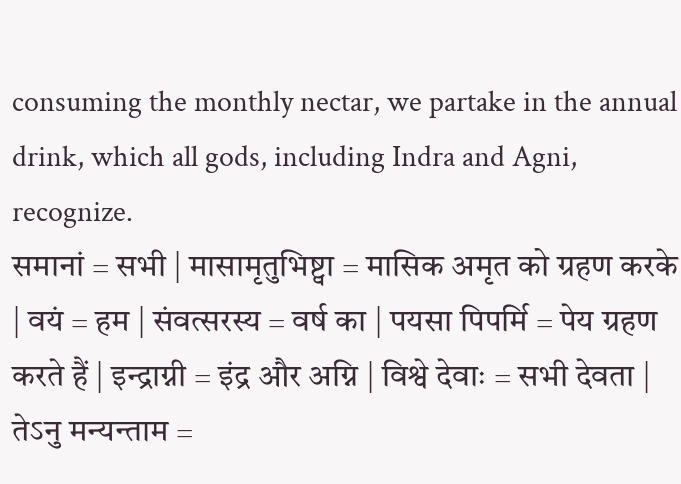consuming the monthly nectar, we partake in the annual drink, which all gods, including Indra and Agni, recognize.
समानां = सभी | मासामृतुभिष्ट्वा = मासिक अमृत को ग्रहण करके | वयं = हम | संवत्सरस्य = वर्ष का | पयसा पिपर्मि = पेय ग्रहण करते हैं | इन्द्राग्नी = इंद्र और अग्नि | विश्वे देवाः = सभी देवता | तेऽनु मन्यन्ताम =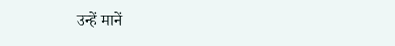उन्हें मानें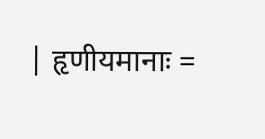| हृणीयमानाः =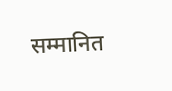सम्मानित